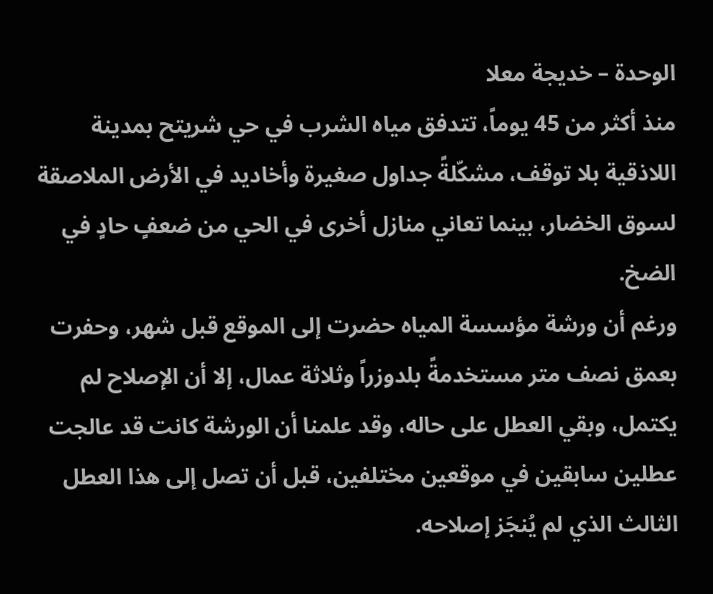الوحدة – خديجة معلا
منذ أكثر من 45 يوماً، تتدفق مياه الشرب في حي شريتح بمدينة اللاذقية بلا توقف، مشكّلةً جداول صغيرة وأخاديد في الأرض الملاصقة لسوق الخضار، بينما تعاني منازل أخرى في الحي من ضعفٍ حادٍ في الضخ.
ورغم أن ورشة مؤسسة المياه حضرت إلى الموقع قبل شهر، وحفرت بعمق نصف متر مستخدمةً بلدوزراً وثلاثة عمال، إلا أن الإصلاح لم يكتمل، وبقي العطل على حاله، وقد علمنا أن الورشة كانت قد عالجت عطلين سابقين في موقعين مختلفين، قبل أن تصل إلى هذا العطل الثالث الذي لم يُنجَز إصلاحه.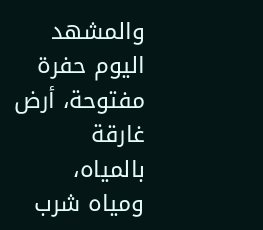والمشهد اليوم حفرة مفتوحة، أرض غارقة بالمياه، ومياه شرب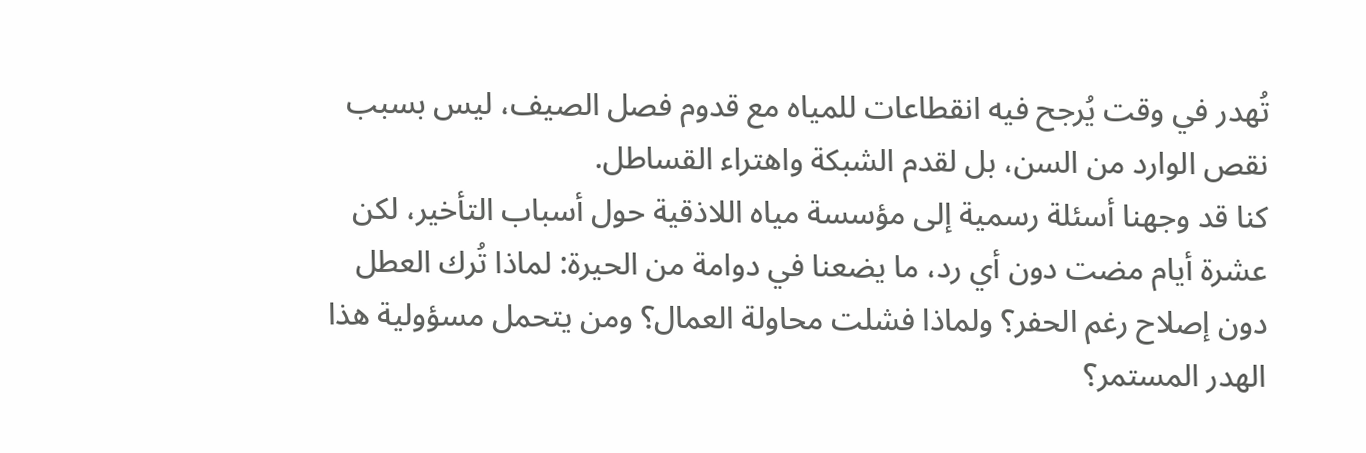تُهدر في وقت يُرجح فيه انقطاعات للمياه مع قدوم فصل الصيف، ليس بسبب نقص الوارد من السن، بل لقدم الشبكة واهتراء القساطل.
كنا قد وجهنا أسئلة رسمية إلى مؤسسة مياه اللاذقية حول أسباب التأخير، لكن عشرة أيام مضت دون أي رد، ما يضعنا في دوامة من الحيرة: لماذا تُرك العطل دون إصلاح رغم الحفر؟ ولماذا فشلت محاولة العمال؟ ومن يتحمل مسؤولية هذا الهدر المستمر؟